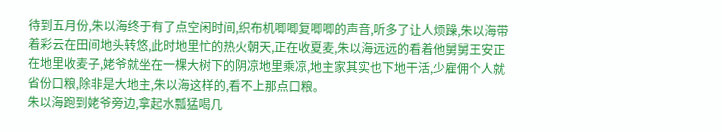待到五月份,朱以海终于有了点空闲时间,织布机唧唧复唧唧的声音,听多了让人烦躁,朱以海带着彩云在田间地头转悠,此时地里忙的热火朝天,正在收夏麦,朱以海远远的看着他舅舅王安正在地里收麦子,姥爷就坐在一棵大树下的阴凉地里乘凉,地主家其实也下地干活,少雇佣个人就省份口粮,除非是大地主,朱以海这样的,看不上那点口粮。
朱以海跑到姥爷旁边,拿起水瓢猛喝几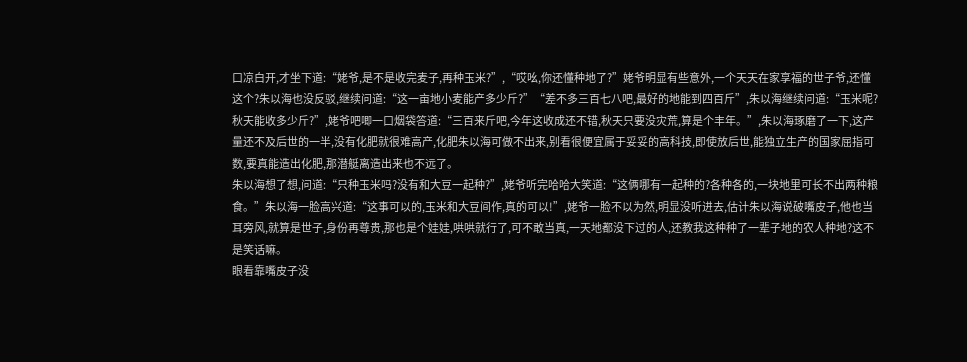口凉白开,才坐下道:“姥爷,是不是收完麦子,再种玉米?”,“哎吆,你还懂种地了?”姥爷明显有些意外,一个天天在家享福的世子爷,还懂这个?朱以海也没反驳,继续问道:“这一亩地小麦能产多少斤?”“差不多三百七八吧,最好的地能到四百斤”,朱以海继续问道:“玉米呢?秋天能收多少斤?”,姥爷吧唧一口烟袋答道:“三百来斤吧,今年这收成还不错,秋天只要没灾荒,算是个丰年。”,朱以海琢磨了一下,这产量还不及后世的一半,没有化肥就很难高产,化肥朱以海可做不出来,别看很便宜属于妥妥的高科技,即使放后世,能独立生产的国家屈指可数,要真能造出化肥,那潜艇离造出来也不远了。
朱以海想了想,问道:“只种玉米吗?没有和大豆一起种?”,姥爷听完哈哈大笑道:“这俩哪有一起种的?各种各的,一块地里可长不出两种粮食。”朱以海一脸高兴道:“这事可以的,玉米和大豆间作,真的可以!”,姥爷一脸不以为然,明显没听进去,估计朱以海说破嘴皮子,他也当耳旁风,就算是世子,身份再尊贵,那也是个娃娃,哄哄就行了,可不敢当真,一天地都没下过的人,还教我这种种了一辈子地的农人种地?这不是笑话嘛。
眼看靠嘴皮子没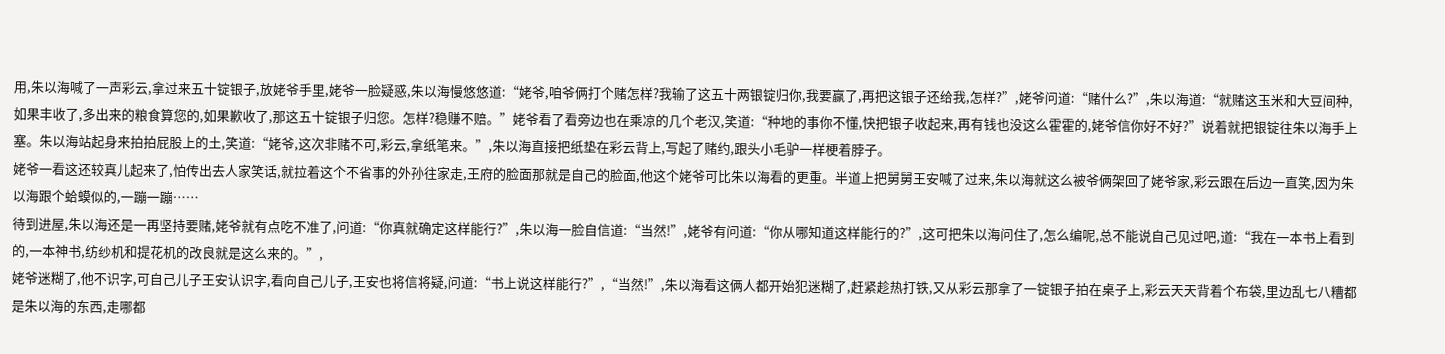用,朱以海喊了一声彩云,拿过来五十锭银子,放姥爷手里,姥爷一脸疑惑,朱以海慢悠悠道:“姥爷,咱爷俩打个赌怎样?我输了这五十两银锭归你,我要赢了,再把这银子还给我,怎样?”,姥爷问道:“赌什么?”,朱以海道:“就赌这玉米和大豆间种,如果丰收了,多出来的粮食算您的,如果歉收了,那这五十锭银子归您。怎样?稳赚不赔。”姥爷看了看旁边也在乘凉的几个老汉,笑道:“种地的事你不懂,快把银子收起来,再有钱也没这么霍霍的,姥爷信你好不好?”说着就把银锭往朱以海手上塞。朱以海站起身来拍拍屁股上的土,笑道:“姥爷,这次非赌不可,彩云,拿纸笔来。”,朱以海直接把纸垫在彩云背上,写起了赌约,跟头小毛驴一样梗着脖子。
姥爷一看这还较真儿起来了,怕传出去人家笑话,就拉着这个不省事的外孙往家走,王府的脸面那就是自己的脸面,他这个姥爷可比朱以海看的更重。半道上把舅舅王安喊了过来,朱以海就这么被爷俩架回了姥爷家,彩云跟在后边一直笑,因为朱以海跟个蛤蟆似的,一蹦一蹦……
待到进屋,朱以海还是一再坚持要赌,姥爷就有点吃不准了,问道:“你真就确定这样能行?”,朱以海一脸自信道:“当然!”,姥爷有问道:“你从哪知道这样能行的?”,这可把朱以海问住了,怎么编呢,总不能说自己见过吧,道:“我在一本书上看到的,一本神书,纺纱机和提花机的改良就是这么来的。”,
姥爷迷糊了,他不识字,可自己儿子王安认识字,看向自己儿子,王安也将信将疑,问道:“书上说这样能行?”,“当然!”,朱以海看这俩人都开始犯迷糊了,赶紧趁热打铁,又从彩云那拿了一锭银子拍在桌子上,彩云天天背着个布袋,里边乱七八糟都是朱以海的东西,走哪都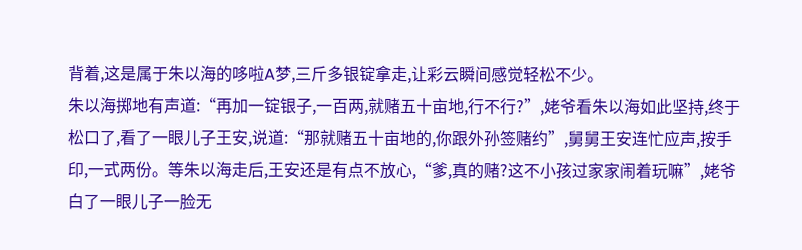背着,这是属于朱以海的哆啦A梦,三斤多银锭拿走,让彩云瞬间感觉轻松不少。
朱以海掷地有声道:“再加一锭银子,一百两,就赌五十亩地,行不行?”,姥爷看朱以海如此坚持,终于松口了,看了一眼儿子王安,说道:“那就赌五十亩地的,你跟外孙签赌约”,舅舅王安连忙应声,按手印,一式两份。等朱以海走后,王安还是有点不放心,“爹,真的赌?这不小孩过家家闹着玩嘛”,姥爷白了一眼儿子一脸无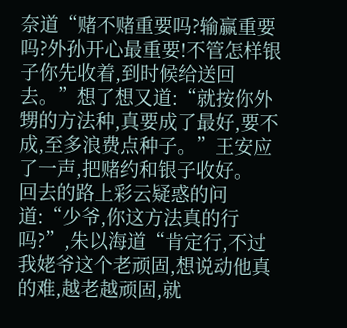奈道“赌不赌重要吗?输赢重要吗?外孙开心最重要!不管怎样银子你先收着,到时候给送回去。”想了想又道:“就按你外甥的方法种,真要成了最好,要不成,至多浪费点种子。”王安应了一声,把赌约和银子收好。
回去的路上彩云疑惑的问道:“少爷,你这方法真的行吗?”,朱以海道“肯定行,不过我姥爷这个老顽固,想说动他真的难,越老越顽固,就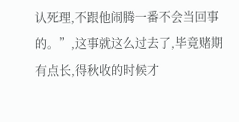认死理,不跟他闹腾一番不会当回事的。”,这事就这么过去了,毕竟赌期有点长,得秋收的时候才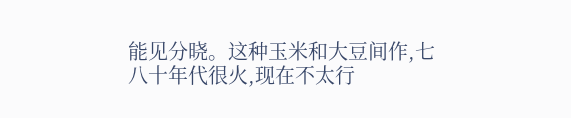能见分晓。这种玉米和大豆间作,七八十年代很火,现在不太行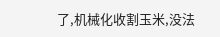了,机械化收割玉米,没法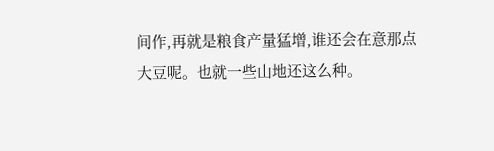间作,再就是粮食产量猛增,谁还会在意那点大豆呢。也就一些山地还这么种。